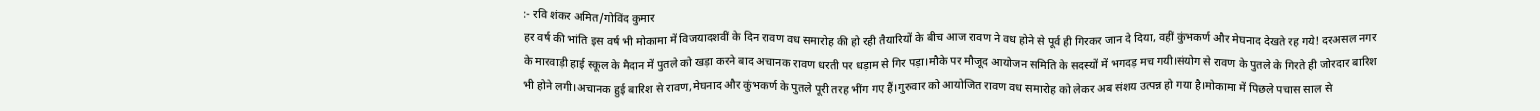:- रवि शंकर अमित/गोविंद कुमार
हर वर्ष की भांति इस वर्ष भी मोकामा में विजयादशवीं के दिन रावण वध समारोह की हो रही तैयारियों के बीच आज रावण ने वध होने से पूर्व ही गिरकर जान दे दिया, वहीं कुंभकर्ण और मेघनाद देखते रह गये! दरअसल नगर के मारवाड़ी हाई स्कूल के मैदान में पुतले को खड़ा करने बाद अचानक रावण धरती पर धड़ाम से गिर पड़ा।मौके पर मौजूद आयोजन समिति के सदस्यों में भगदड़ मच गयी।संयोग से रावण के पुतले के गिरते ही जोरदार बारिश भी होने लगी।अचानक हुई बारिश से रावण,मेघनाद और कुंभकर्ण के पुतले पूरी तरह भींग गए हैं।गुरुवार को आयोजित रावण वध समारोह को लेकर अब संशय उत्पन्न हो गया है।मोकामा में पिछले पचास साल से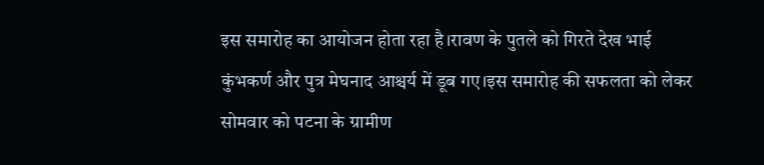इस समारोह का आयोजन होता रहा है।रावण के पुतले को गिरते देख भाई कुंभकर्ण और पुत्र मेघनाद आश्चर्य में डूब गए।इस समारोह की सफलता को लेकर सोमवार को पटना के ग्रामीण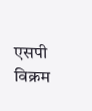एसपी विक्रम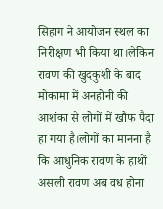सिहाग ने आयोजन स्थल का निरीक्षण भी किया था।लेकिन रावण की खुदकुशी के बाद मोकामा में अनहोनी की आशंका से लोगों में खौफ पैदा हा गया है।लोगों का मानना है कि आधुनिक रावण के हाथों असली रावण अब वध होना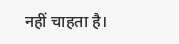नहीं चाहता है।